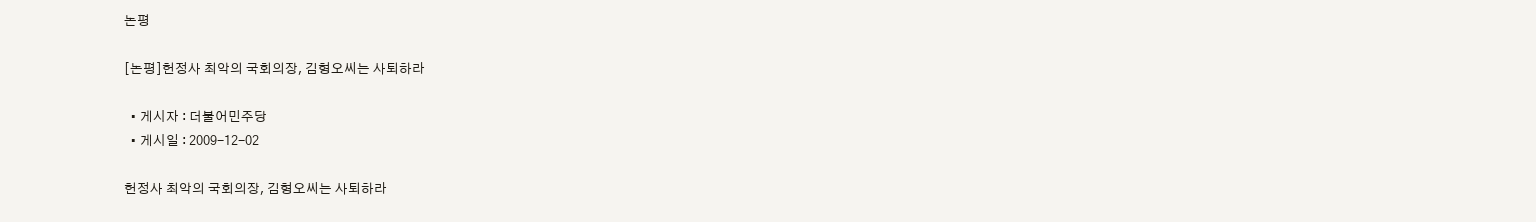논평

[논평]헌정사 최악의 국회의장, 김형오씨는 사퇴하라

  • 게시자 : 더불어민주당
  • 게시일 : 2009-12-02

헌정사 최악의 국회의장, 김형오씨는 사퇴하라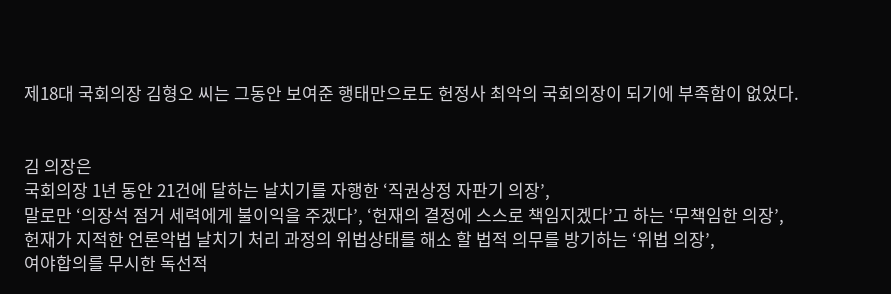제18대 국회의장 김형오 씨는 그동안 보여준 행태만으로도 헌정사 최악의 국회의장이 되기에 부족함이 없었다.


김 의장은
국회의장 1년 동안 21건에 달하는 날치기를 자행한 ‘직권상정 자판기 의장’,
말로만 ‘의장석 점거 세력에게 불이익을 주겠다’, ‘헌재의 결정에 스스로 책임지겠다’고 하는 ‘무책임한 의장’,
헌재가 지적한 언론악법 날치기 처리 과정의 위법상태를 해소 할 법적 의무를 방기하는 ‘위법 의장’,
여야합의를 무시한 독선적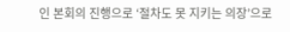인 본회의 진행으로 ‘절차도 못 지키는 의장’으로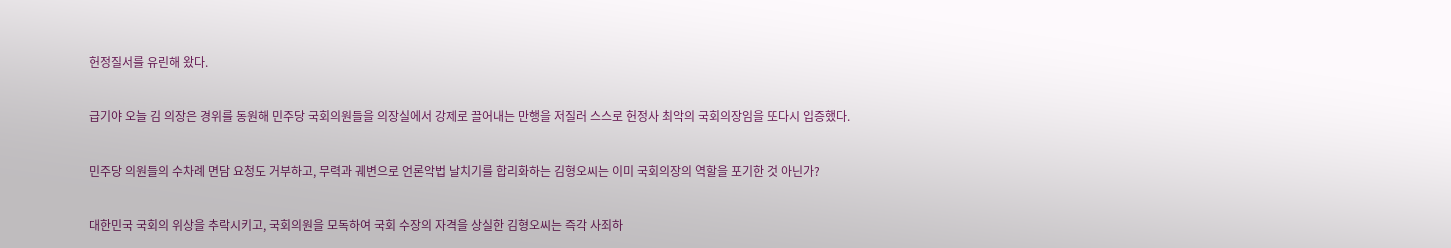헌정질서를 유린해 왔다.


급기야 오늘 김 의장은 경위를 동원해 민주당 국회의원들을 의장실에서 강제로 끌어내는 만행을 저질러 스스로 헌정사 최악의 국회의장임을 또다시 입증했다.


민주당 의원들의 수차례 면담 요청도 거부하고, 무력과 궤변으로 언론악법 날치기를 합리화하는 김형오씨는 이미 국회의장의 역할을 포기한 것 아닌가?


대한민국 국회의 위상을 추락시키고, 국회의원을 모독하여 국회 수장의 자격을 상실한 김형오씨는 즉각 사죄하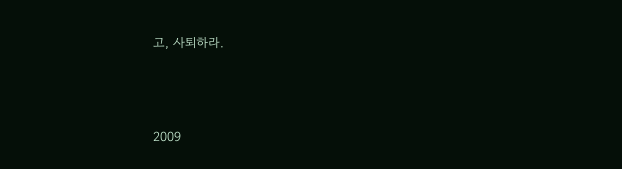고, 사퇴하라.




2009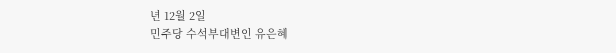년 12월 2일
민주당 수석부대변인 유은혜